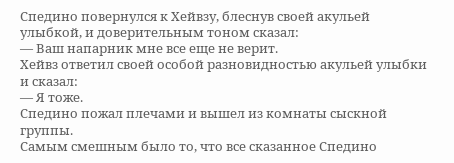Спедино повернулся к Хейвзу, блеснув своей акульей улыбкой, и доверительным тоном сказал:
— Ваш напарник мне все еще не верит.
Хейвз ответил своей особой разновидностью акульей улыбки и сказал:
— Я тоже.
Спедино пожал плечами и вышел из комнаты сыскной группы.
Самым смешным было то, что все сказанное Спедино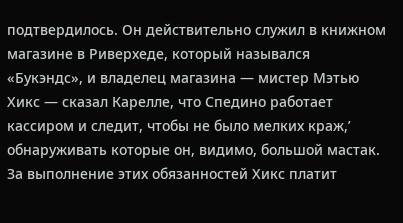подтвердилось. Он действительно служил в книжном магазине в Риверхеде, который назывался «Букэндс», и владелец магазина — мистер Мэтью Хикс — сказал Карелле, что Спедино работает кассиром и следит, чтобы не было мелких краж,’ обнаруживать которые он, видимо, большой мастак. За выполнение этих обязанностей Хикс платит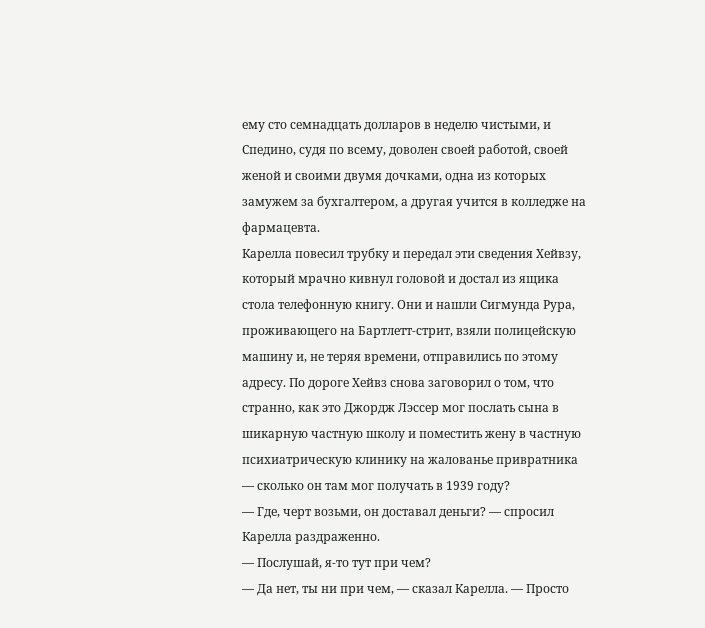ему сто семнадцать долларов в неделю чистыми, и Спедино, судя по всему, доволен своей работой, своей женой и своими двумя дочками, одна из которых замужем за бухгалтером, а другая учится в колледже на фармацевта.
Карелла повесил трубку и передал эти сведения Хейвзу, который мрачно кивнул головой и достал из ящика стола телефонную книгу. Они и нашли Сигмунда Рура, проживающего на Бартлетт-стрит, взяли полицейскую машину и, не теряя времени, отправились по этому адресу. По дороге Хейвз снова заговорил о том, что странно, как это Джордж Лэссер мог послать сына в шикарную частную школу и поместить жену в частную психиатрическую клинику на жалованье привратника — сколько он там мог получать в 1939 году?
— Где, черт возьми, он доставал деньги? — спросил Карелла раздраженно.
— Послушай, я-то тут при чем?
— Да нет, ты ни при чем, — сказал Карелла. — Просто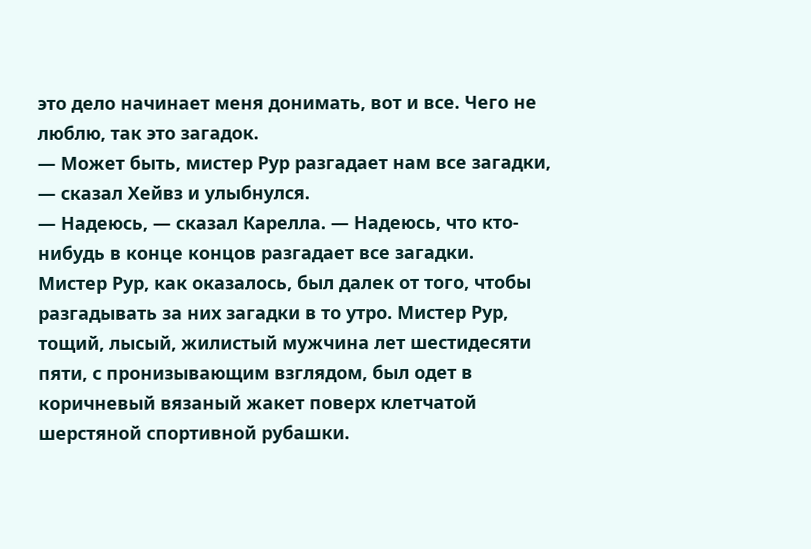это дело начинает меня донимать, вот и все. Чего не люблю, так это загадок.
— Может быть, мистер Рур разгадает нам все загадки, — сказал Хейвз и улыбнулся.
— Надеюсь, — сказал Карелла. — Надеюсь, что кто-нибудь в конце концов разгадает все загадки.
Мистер Рур, как оказалось, был далек от того, чтобы разгадывать за них загадки в то утро. Мистер Рур, тощий, лысый, жилистый мужчина лет шестидесяти пяти, с пронизывающим взглядом, был одет в коричневый вязаный жакет поверх клетчатой шерстяной спортивной рубашки.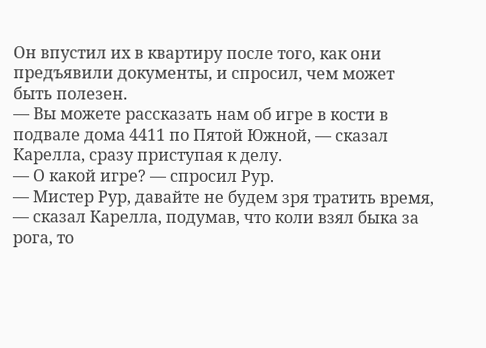Он впустил их в квартиру после того, как они предъявили документы, и спросил, чем может быть полезен.
— Вы можете рассказать нам об игре в кости в подвале дома 4411 по Пятой Южной, — сказал Карелла, сразу приступая к делу.
— О какой игре? — спросил Рур.
— Мистер Рур, давайте не будем зря тратить время, — сказал Карелла, подумав, что коли взял быка за рога, то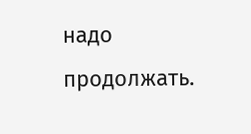надо продолжать.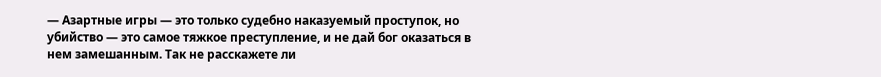— Азартные игры — это только судебно наказуемый проступок, но убийство — это самое тяжкое преступление, и не дай бог оказаться в нем замешанным. Так не расскажете ли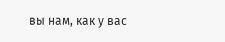вы нам, как у вас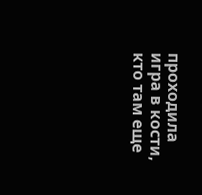проходила игра в кости, кто там еще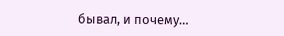бывал, и почему…